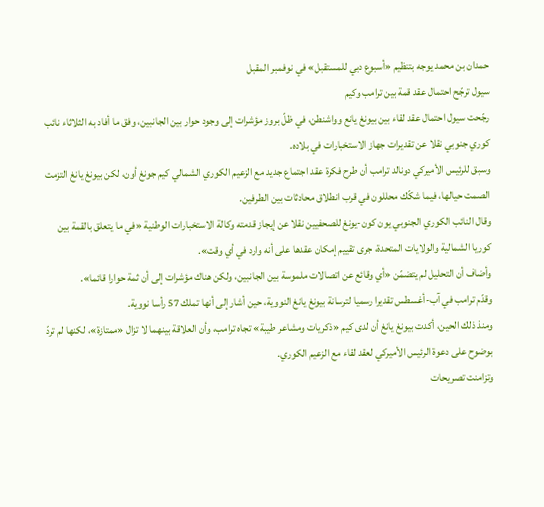حمدان بن محمد يوجه بتنظيم «أسبوع دبي للمستقبل» في نوفمبر المقبل
سيول ترجّح احتمال عقد قمة بين ترامب وكيم
رجّحت سيول احتمال عقد لقاء بين بيونغ يانع وواشنطن، في ظلّ بروز مؤشرات إلى وجود حوار بين الجانبين، وفق ما أفاد به الثلاثاء نائب كوري جنوبي نقلا عن تقديرات جهاز الاستخبارات في بلاده.
وسبق للرئيس الأميركي دونالد ترامب أن طرح فكرة عقد اجتماع جديد مع الزعيم الكوري الشمالي كيم جونغ أون، لكن بيونغ يانغ التزمت الصمت حيالها، فيما شكّك محللون في قرب انطلاق محادثات بين الطرفين.
وقال النائب الكوري الجنوبي يون كون-يونغ للصحفيين نقلا عن إيجاز قدمته وكالة الاستخبارات الوطنية «في ما يتعلق بالقمة بين كوريا الشمالية والولايات المتحدة، جرى تقييم إمكان عقدها على أنه وارد في أي وقت».
وأضاف أن التحليل لم يتضمّن «أي وقائع عن اتصالات ملموسة بين الجانبين، ولكن هناك مؤشرات إلى أن ثمة حوارا قائما».
وقدّم ترامب في آب-أغسطس تقديرا رسميا لترسانة بيونغ يانغ النووية، حين أشار إلى أنها تملك 57 رأسا نووية.
ومنذ ذلك الحين، أكدت بيونغ يانغ أن لدى كيم «ذكريات ومشاعر طيبة» تجاه ترامب، وأن العلاقة بينهما لا تزال «ممتازة»، لكنها لم تردّ بوضوح على دعوة الرئيس الأميركي لعقد لقاء مع الزعيم الكوري.
وتزامنت تصريحات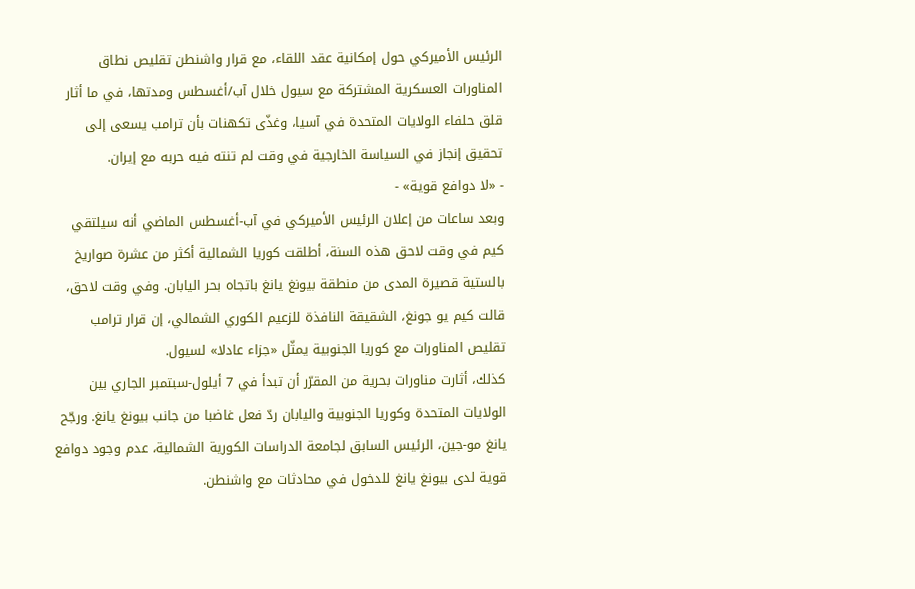الرئيس الأميركي حول إمكانية عقد اللقاء، مع قرار واشنطن تقليص نطاق المناورات العسكرية المشتركة مع سيول خلال آب/أغسطس ومدتها، في ما أثار قلق حلفاء الولايات المتحدة في آسيا، وغذّى تكهنات بأن ترامب يسعى إلى تحقيق إنجاز في السياسة الخارجية في وقت لم تنته فيه حربه مع إيران.
- «لا دوافع قوية» -
وبعد ساعات من إعلان الرئيس الأميركي في آب-أغسطس الماضي أنه سيلتقي كيم في وقت لاحق هذه السنة، أطلقت كوريا الشمالية أكثر من عشرة صواريخ بالستية قصيرة المدى من منطقة بيونغ يانغ باتجاه بحر اليابان. وفي وقت لاحق، قالت كيم يو جونغ، الشقيقة النافذة للزعيم الكوري الشمالي، إن قرار ترامب تقليص المناورات مع كوريا الجنوبية يمثّل «جزاء عادلا» لسيول.
كذلك، أثارت مناورات بحرية من المقرّر أن تبدأ في 7 أيلول-سبتمبر الجاري بين الولايات المتحدة وكوريا الجنوبية واليابان ردّ فعل غاضبا من جانب بيونغ يانغ. ورجّح يانغ مو-جين، الرئيس السابق لجامعة الدراسات الكورية الشمالية، عدم وجود دوافع قوية لدى بيونغ يانغ للدخول في محادثات مع واشنطن.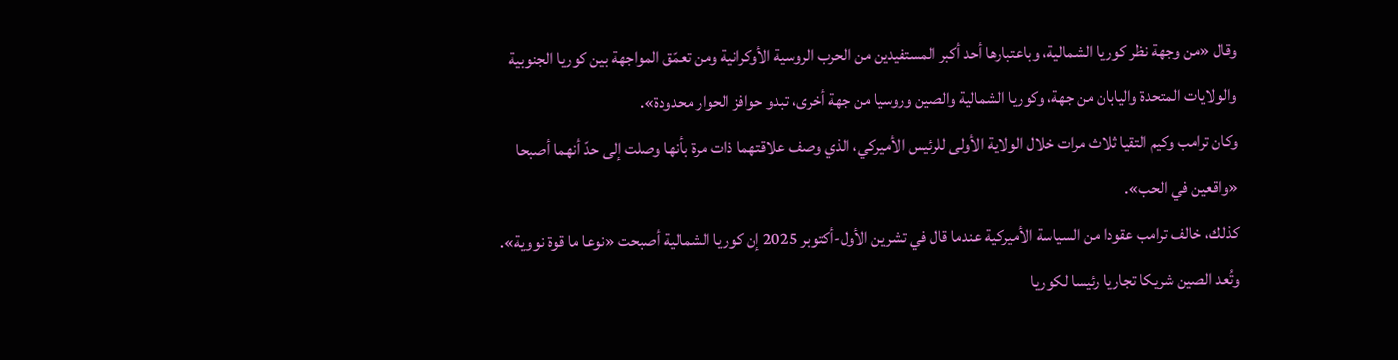وقال «من وجهة نظر كوريا الشمالية، وباعتبارها أحد أكبر المستفيدين من الحرب الروسية الأوكرانية ومن تعمّق المواجهة بين كوريا الجنوبية والولايات المتحدة واليابان من جهة، وكوريا الشمالية والصين وروسيا من جهة أخرى، تبدو حوافز الحوار محدودة».
وكان ترامب وكيم التقيا ثلاث مرات خلال الولاية الأولى للرئيس الأميركي، الذي وصف علاقتهما ذات مرة بأنها وصلت إلى حدّ أنهما أصبحا «واقعين في الحب».
كذلك، خالف ترامب عقودا من السياسة الأميركية عندما قال في تشرين الأول-أكتوبر 2025 إن كوريا الشمالية أصبحت «نوعا ما قوة نووية».
وتُعد الصين شريكا تجاريا رئيسا لكوريا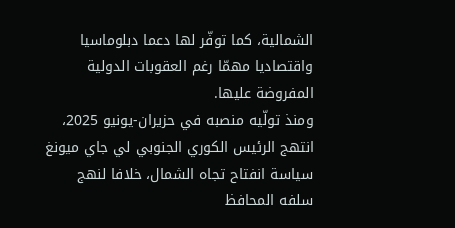الشمالية، كما توفّر لها دعما دبلوماسيا واقتصاديا مهمّا رغم العقوبات الدولية المفروضة عليها.
ومنذ تولّيه منصبه في حزيران-يونيو 2025، انتهج الرئيس الكوري الجنوبي لي جاي ميونغ سياسة انفتاح تجاه الشمال، خلافا لنهج سلفه المحافظ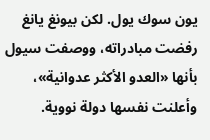يون سوك يول. لكن بيونغ يانغ رفضت مبادراته، ووصفت سيول بأنها «العدو الأكثر عدوانية»، وأعلنت نفسها دولة نووية.